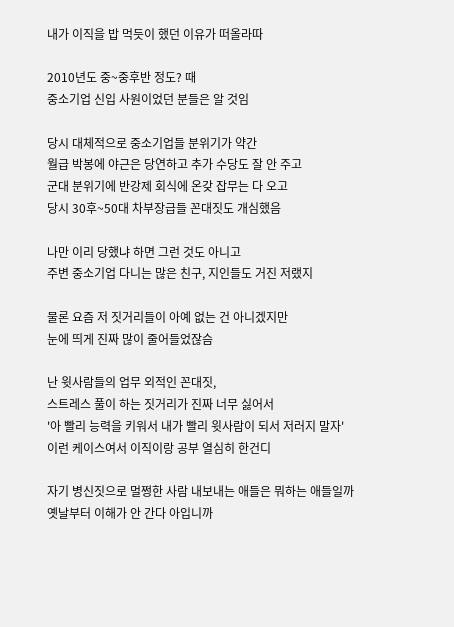내가 이직을 밥 먹듯이 했던 이유가 떠올라따

2010년도 중~중후반 정도? 때
중소기업 신입 사원이었던 분들은 알 것임

당시 대체적으로 중소기업들 분위기가 약간
월급 박봉에 야근은 당연하고 추가 수당도 잘 안 주고
군대 분위기에 반강제 회식에 온갖 잡무는 다 오고
당시 30후~50대 차부장급들 꼰대짓도 개심했음

나만 이리 당했냐 하면 그런 것도 아니고
주변 중소기업 다니는 많은 친구, 지인들도 거진 저랬지

물론 요즘 저 짓거리들이 아예 없는 건 아니겠지만
눈에 띄게 진짜 많이 줄어들었잖슴

난 윗사람들의 업무 외적인 꼰대짓,
스트레스 풀이 하는 짓거리가 진짜 너무 싫어서
'아 빨리 능력을 키워서 내가 빨리 윗사람이 되서 저러지 말자'
이런 케이스여서 이직이랑 공부 열심히 한건디

자기 병신짓으로 멀쩡한 사람 내보내는 애들은 뭐하는 애들일까
옛날부터 이해가 안 간다 아입니까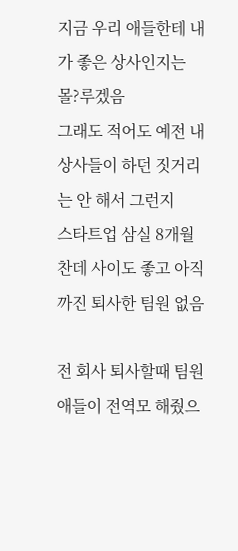지금 우리 애들한테 내가 좋은 상사인지는 몰?루겠음
그래도 적어도 예전 내 상사들이 하던 짓거리는 안 해서 그런지
스타트업 삼실 8개월찬데 사이도 좋고 아직까진 퇴사한 팀원 없음

전 회사 퇴사할때 팀원 애들이 전역모 해줬으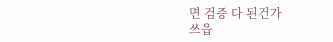면 검증 다 된건가
쓰읍